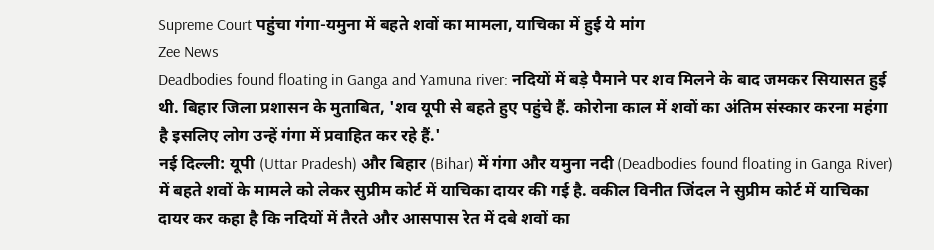Supreme Court पहुंचा गंगा-यमुना में बहते शवों का मामला, याचिका में हुई ये मांग
Zee News
Deadbodies found floating in Ganga and Yamuna river: नदियों में बड़े पैमाने पर शव मिलने के बाद जमकर सियासत हुई थी. बिहार जिला प्रशासन के मुताबित, 'शव यूपी से बहते हुए पहुंचे हैं. कोरोना काल में शवों का अंतिम संस्कार करना महंगा है इसलिए लोग उन्हें गंगा में प्रवाहित कर रहे हैं.'
नई दिल्ली: यूपी (Uttar Pradesh) और बिहार (Bihar) में गंगा और यमुना नदी (Deadbodies found floating in Ganga River) में बहते शवों के मामले को लेकर सुप्रीम कोर्ट में याचिका दायर की गई है. वकील विनीत जिंदल ने सुप्रीम कोर्ट में याचिका दायर कर कहा है कि नदियों में तैरते और आसपास रेत में दबे शवों का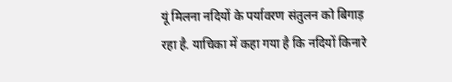यूं मिलना नदियों के पर्यावरण संतुलन को बिगाड़ रहा है. याचिका में कहा गया है कि नदियों किनारे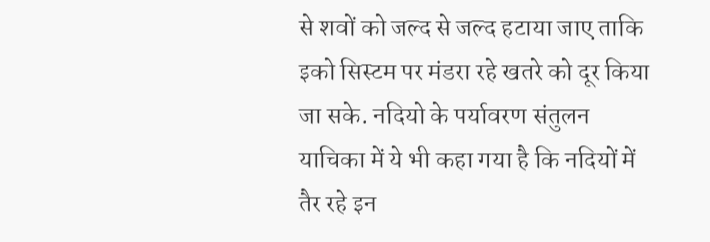से शवों को जल्द से जल्द हटाया जाए ताकि इको सिस्टम पर मंडरा रहे खतरे को दूर किया जा सके. नदियो के पर्यावरण संतुलन याचिका में ये भी कहा गया है कि नदियों में तैर रहे इन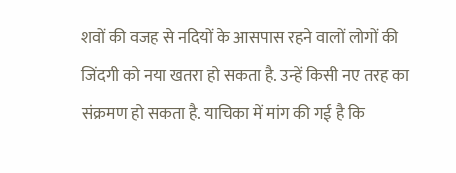शवों की वजह से नदियों के आसपास रहने वालों लोगों की जिंदगी को नया खतरा हो सकता है. उन्हें किसी नए तरह का संक्रमण हो सकता है. याचिका में मांग की गई है कि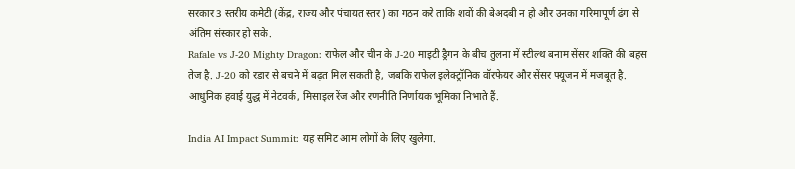सरकार 3 स्तरीय कमेटी (केंद्र, राज्य और पंचायत स्तर) का गठन करे ताकि शवों की बेअदबी न हो और उनका गरिमापूर्ण ढंग से अंतिम संस्कार हो सके.
Rafale vs J-20 Mighty Dragon: राफेल और चीन के J-20 माइटी ड्रैगन के बीच तुलना में स्टील्थ बनाम सेंसर शक्ति की बहस तेज है. J-20 को रडार से बचने में बढ़त मिल सकती है, जबकि राफेल इलेक्ट्रॉनिक वॉरफेयर और सेंसर फ्यूजन में मजबूत है. आधुनिक हवाई युद्ध में नेटवर्क, मिसाइल रेंज और रणनीति निर्णायक भूमिका निभाते हैं.

India AI Impact Summit: यह समिट आम लोगों के लिए खुलेगा.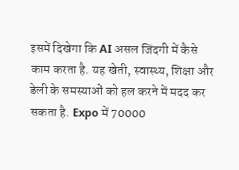इसमें दिखेगा कि AI असल जिंदगी में कैसे काम करता है. यह खेती, स्वास्थ्य, शिक्षा और डेली के समस्याओं को हल करने में मदद कर सकता है. Expo में 70000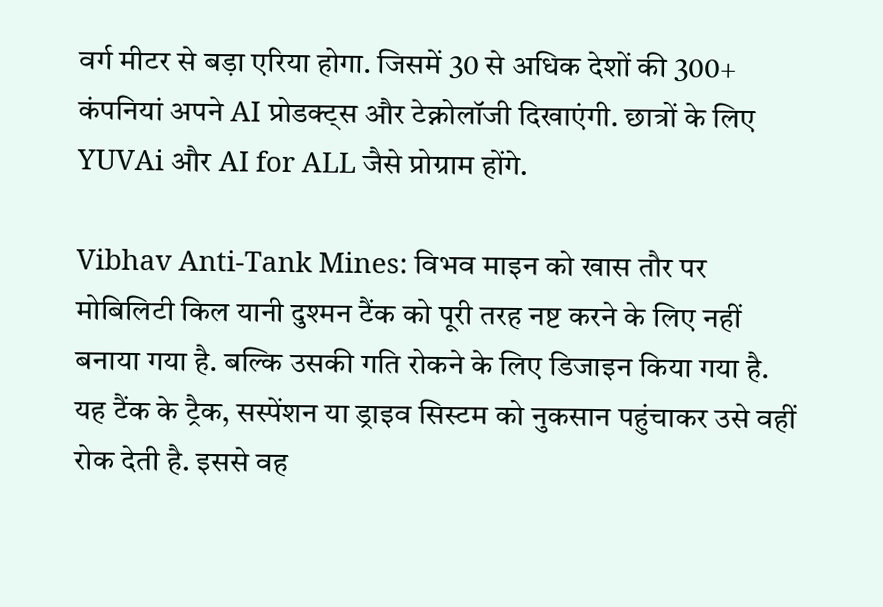वर्ग मीटर से बड़ा एरिया होगा. जिसमें 30 से अधिक देशों की 300+ कंपनियां अपने AI प्रोडक्ट्स और टेक्नोलॉजी दिखाएंगी. छात्रों के लिए YUVAi और AI for ALL जैसे प्रोग्राम होंगे.

Vibhav Anti-Tank Mines: विभव माइन को खास तौर पर मोबिलिटी किल यानी दुश्मन टैंक को पूरी तरह नष्ट करने के लिए नहीं बनाया गया है. बल्कि उसकी गति रोकने के लिए डिजाइन किया गया है. यह टैंक के ट्रैक, सस्पेंशन या ड्राइव सिस्टम को नुकसान पहुंचाकर उसे वहीं रोक देती है. इससे वह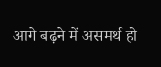आगे बढ़ने में असमर्थ हो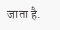जाता है.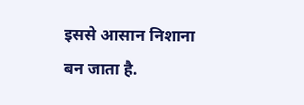इससे आसान निशाना बन जाता है.